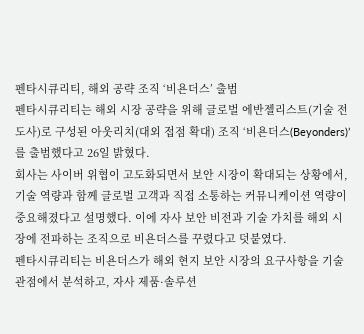펜타시큐리티, 해외 공략 조직 ‘비욘더스’ 출범
펜타시큐리티는 해외 시장 공략을 위해 글로벌 에반젤리스트(기술 전도사)로 구성된 아웃리치(대외 접점 확대) 조직 ‘비욘더스(Beyonders)’를 출범했다고 26일 밝혔다.
회사는 사이버 위협이 고도화되면서 보안 시장이 확대되는 상황에서, 기술 역량과 함께 글로벌 고객과 직접 소통하는 커뮤니케이션 역량이 중요해졌다고 설명했다. 이에 자사 보안 비전과 기술 가치를 해외 시장에 전파하는 조직으로 비욘더스를 꾸렸다고 덧붙였다.
펜타시큐리티는 비욘더스가 해외 현지 보안 시장의 요구사항을 기술 관점에서 분석하고, 자사 제품·솔루션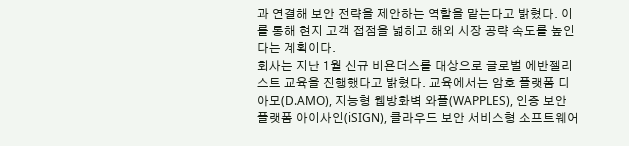과 연결해 보안 전략을 제안하는 역할을 맡는다고 밝혔다. 이를 통해 현지 고객 접점을 넓히고 해외 시장 공략 속도를 높인다는 계획이다.
회사는 지난 1월 신규 비욘더스를 대상으로 글로벌 에반젤리스트 교육을 진행했다고 밝혔다. 교육에서는 암호 플랫폼 디아모(D.AMO), 지능형 웹방화벽 와플(WAPPLES), 인증 보안 플랫폼 아이사인(iSIGN), 클라우드 보안 서비스형 소프트웨어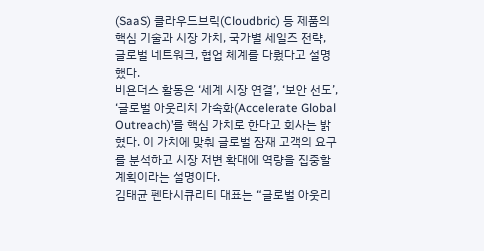(SaaS) 클라우드브릭(Cloudbric) 등 제품의 핵심 기술과 시장 가치, 국가별 세일즈 전략, 글로벌 네트워크, 협업 체계를 다뤘다고 설명했다.
비욘더스 활동은 ‘세계 시장 연결’, ‘보안 선도’, ‘글로벌 아웃리치 가속화(Accelerate Global Outreach)’를 핵심 가치로 한다고 회사는 밝혔다. 이 가치에 맞춰 글로벌 잠재 고객의 요구를 분석하고 시장 저변 확대에 역량을 집중할 계획이라는 설명이다.
김태균 펜타시큐리티 대표는 “글로벌 아웃리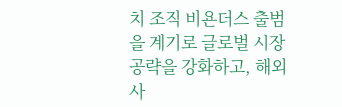치 조직 비욘더스 출범을 계기로 글로벌 시장 공략을 강화하고, 해외 사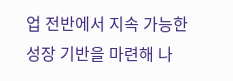업 전반에서 지속 가능한 성장 기반을 마련해 나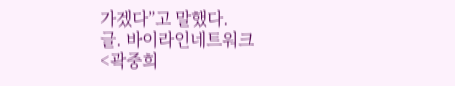가겠다”고 말했다.
글. 바이라인네트워크
<곽중희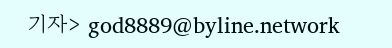기자> god8889@byline.network